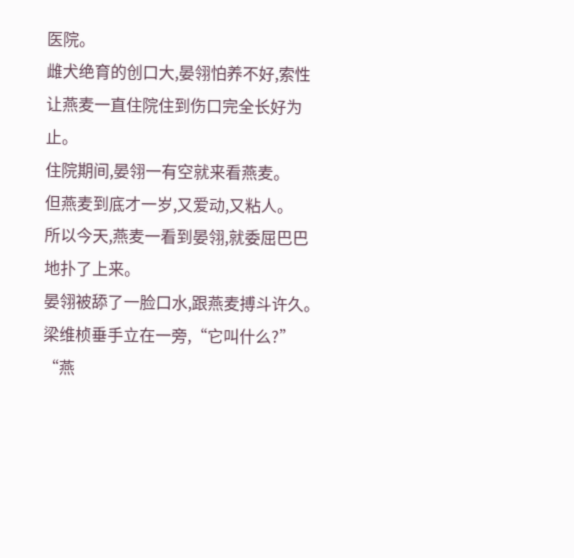医院。
雌犬绝育的创口大,晏翎怕养不好,索性让燕麦一直住院住到伤口完全长好为止。
住院期间,晏翎一有空就来看燕麦。
但燕麦到底才一岁,又爱动,又粘人。
所以今天,燕麦一看到晏翎,就委屈巴巴地扑了上来。
晏翎被舔了一脸口水,跟燕麦搏斗许久。
梁维桢垂手立在一旁,“它叫什么?”
“燕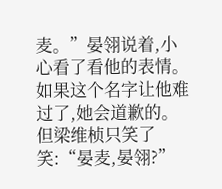麦。”晏翎说着,小心看了看他的表情。如果这个名字让他难过了,她会道歉的。
但梁维桢只笑了笑:“晏麦,晏翎?”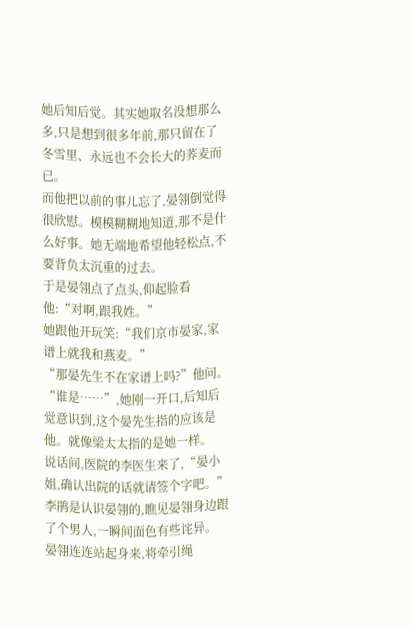她后知后觉。其实她取名没想那么多,只是想到很多年前,那只留在了冬雪里、永远也不会长大的荞麦而已。
而他把以前的事儿忘了,晏翎倒觉得很欣慰。模模糊糊地知道,那不是什么好事。她无端地希望他轻松点,不要背负太沉重的过去。
于是晏翎点了点头,仰起脸看他:“对啊,跟我姓。”
她跟他开玩笑:“我们京市晏家,家谱上就我和燕麦。”
“那晏先生不在家谱上吗?”他问。
“谁是……”,她刚一开口,后知后觉意识到,这个晏先生指的应该是他。就像梁太太指的是她一样。
说话间,医院的李医生来了,“晏小姐,确认出院的话就请签个字吧。”
李鹃是认识晏翎的,瞧见晏翎身边跟了个男人,一瞬间面色有些诧异。
晏翎连连站起身来,将牵引绳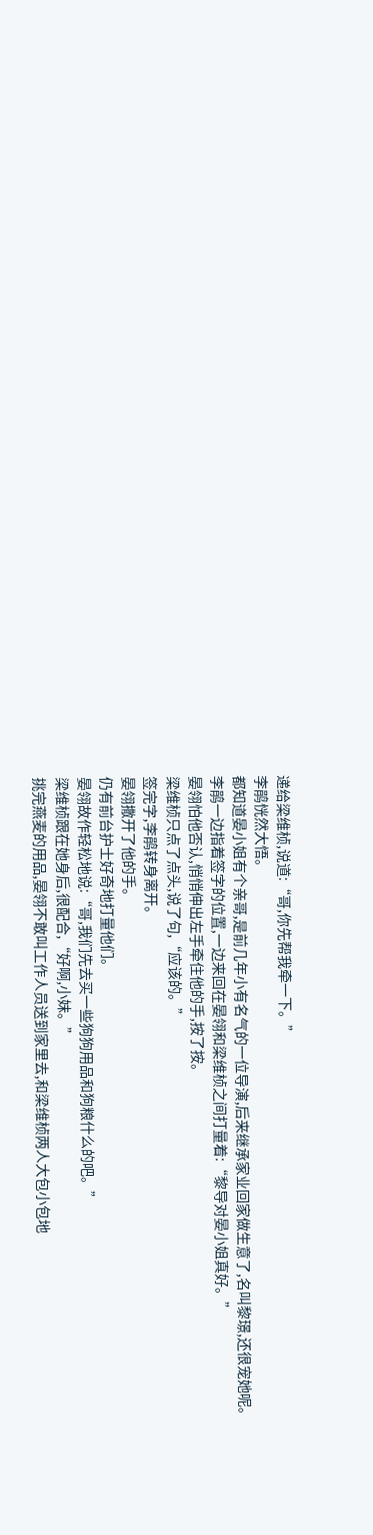递给梁维桢,说道:“哥,你先帮我牵一下。”
李鹃恍然大悟。
都知道晏小姐有个亲哥,是前几年小有名气的一位导演,后来继承家业回家做生意了,名叫黎璟,还很宠她呢。
李鹃一边指着签字的位置,一边来回在晏翎和梁维桢之间打量着:“黎导对晏小姐真好。”
晏翎怕他否认,悄悄伸出左手牵住他的手,按了按。
梁维桢只点了点头,说了句,“应该的。”
签完字,李鹃转身离开。
晏翎撒开了他的手。
仍有前台护士好奇地打量他们。
晏翎故作轻松地说:“哥,我们先去买一些狗狗用品和狗粮什么的吧。”
梁维桢跟在她身后,很配合,“好啊,小妹。”
挑完燕麦的用品,晏翎不敢叫工作人员送到家里去,和梁维桢两人大包小包地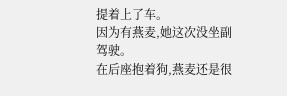提着上了车。
因为有燕麦,她这次没坐副驾驶。
在后座抱着狗,燕麦还是很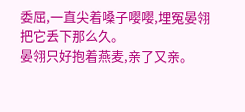委屈,一直尖着嗓子嘤嘤,埋冤晏翎把它丢下那么久。
晏翎只好抱着燕麦,亲了又亲。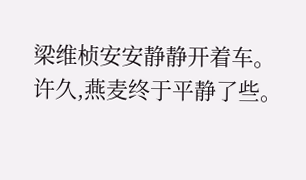梁维桢安安静静开着车。
许久,燕麦终于平静了些。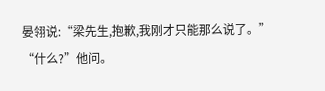晏翎说:“梁先生,抱歉,我刚才只能那么说了。”
“什么?”他问。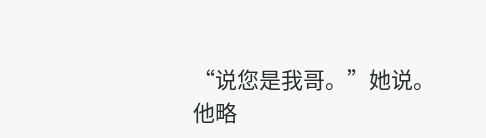“说您是我哥。”她说。
他略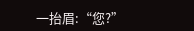一抬眉:“您?”